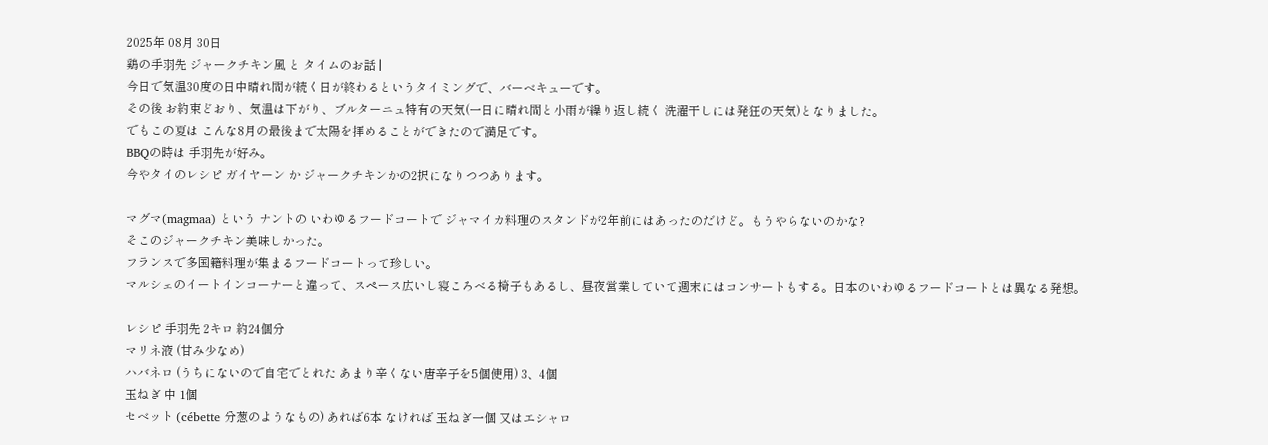2025年 08月 30日
鶏の手羽先 ジャークチキン風 と タイムのお話 |
今日で気温30度の日中晴れ間が続く日が終わるというタイミングで、バーベキューです。
その後 お約束どおり、気温は下がり、ブルターニュ特有の天気(一日に晴れ間と小雨が繰り返し続く 洗濯干しには発狂の天気)となりました。
でもこの夏は こんな8月の最後まで太陽を拝めることができたので満足です。
BBQの時は 手羽先が好み。
今やタイのレシピ ガイヤーン か ジャークチキンかの2択になりつつあります。

マグマ(magmaa) という ナントの いわゆるフードコートで ジャマイカ料理のスタンドが2年前にはあったのだけど。もうやらないのかな?
そこのジャークチキン美味しかった。
フランスで多国籍料理が集まるフードコートって珍しい。
マルシェのイートインコーナーと違って、スペース広いし寝ころべる椅子もあるし、昼夜営業していて週末にはコンサートもする。日本のいわゆるフードコートとは異なる発想。

レシピ 手羽先 2キロ 約24個分
マリネ液 (甘み少なめ)
ハバネロ (うちにないので自宅でとれた あまり辛くない唐辛子を5個使用) 3、4個
玉ねぎ 中 1個
セベット (cébette 分葱のようなもの) あれば6本 なければ 玉ねぎ一個 又はエシャロ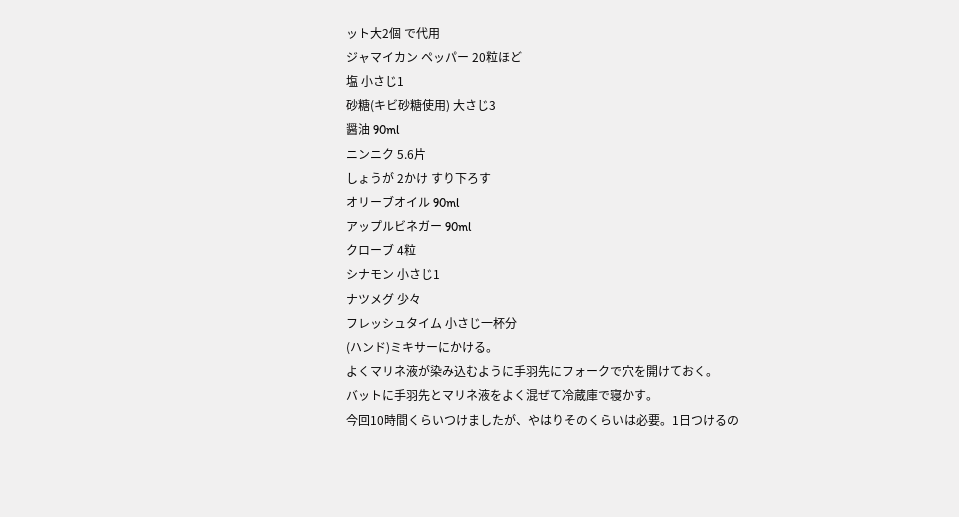ット大2個 で代用
ジャマイカン ペッパー 20粒ほど
塩 小さじ1
砂糖(キビ砂糖使用) 大さじ3
醤油 90ml
ニンニク 5.6片
しょうが 2かけ すり下ろす
オリーブオイル 90ml
アップルビネガー 90ml
クローブ 4粒
シナモン 小さじ1
ナツメグ 少々
フレッシュタイム 小さじ一杯分
(ハンド)ミキサーにかける。
よくマリネ液が染み込むように手羽先にフォークで穴を開けておく。
バットに手羽先とマリネ液をよく混ぜて冷蔵庫で寝かす。
今回10時間くらいつけましたが、やはりそのくらいは必要。1日つけるの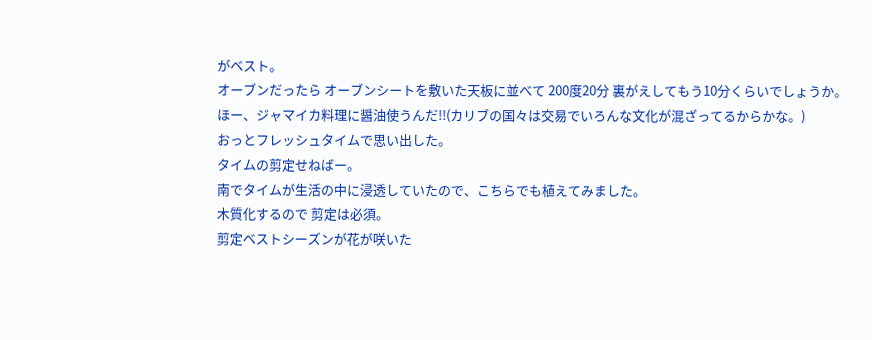がベスト。
オーブンだったら オーブンシートを敷いた天板に並べて 200度20分 裏がえしてもう10分くらいでしょうか。
ほー、ジャマイカ料理に醤油使うんだ!!(カリブの国々は交易でいろんな文化が混ざってるからかな。)
おっとフレッシュタイムで思い出した。
タイムの剪定せねばー。
南でタイムが生活の中に浸透していたので、こちらでも植えてみました。
木質化するので 剪定は必須。
剪定ベストシーズンが花が咲いた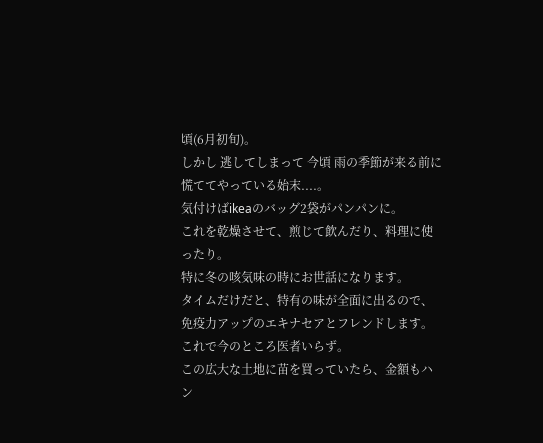頃(6月初旬)。
しかし 逃してしまって 今頃 雨の季節が来る前に慌ててやっている始末....。
気付けばikeaのバッグ2袋がパンパンに。
これを乾燥させて、煎じて飲んだり、料理に使ったり。
特に冬の咳気味の時にお世話になります。
タイムだけだと、特有の味が全面に出るので、免疫力アップのエキナセアとフレンドします。これで今のところ医者いらず。
この広大な土地に苗を買っていたら、金額もハン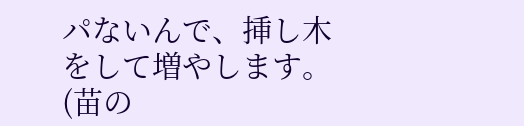パないんで、挿し木をして増やします。(苗の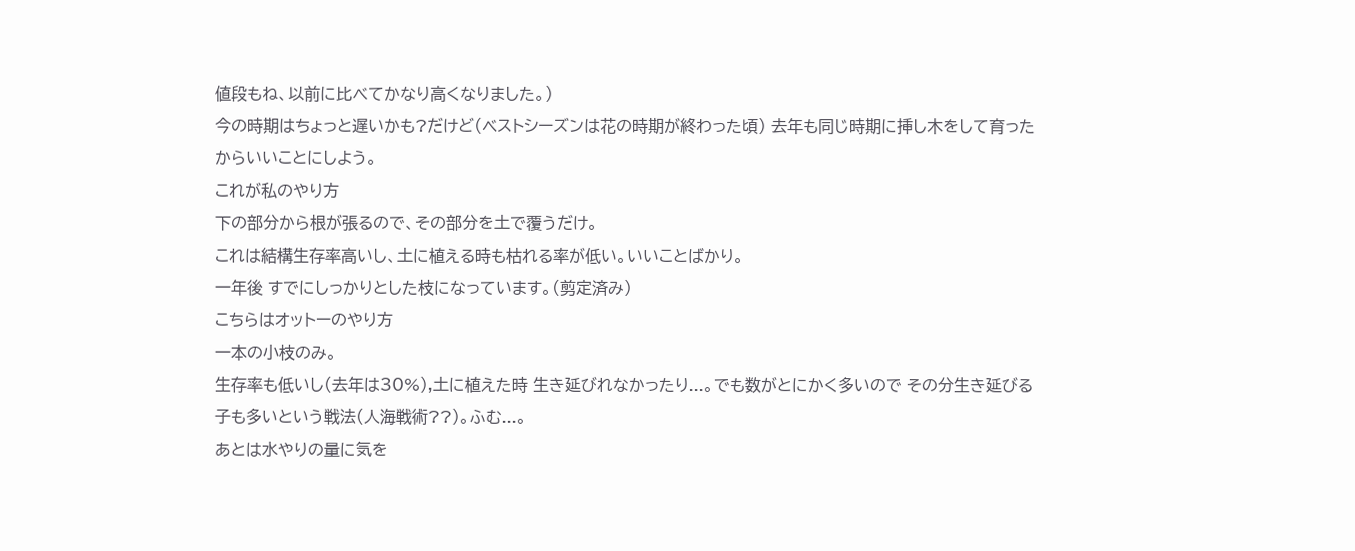値段もね、以前に比べてかなり高くなりました。)
今の時期はちょっと遅いかも?だけど(ベストシーズンは花の時期が終わった頃) 去年も同じ時期に挿し木をして育ったからいいことにしよう。
これが私のやり方
下の部分から根が張るので、その部分を土で覆うだけ。
これは結構生存率高いし、土に植える時も枯れる率が低い。いいことばかり。
一年後 すでにしっかりとした枝になっています。(剪定済み)
こちらはオットーのやり方
一本の小枝のみ。
生存率も低いし(去年は30%),土に植えた時 生き延びれなかったり...。でも数がとにかく多いので その分生き延びる子も多いという戦法(人海戦術??)。ふむ...。
あとは水やりの量に気を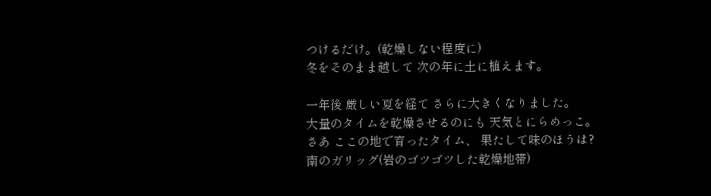つけるだけ。(乾燥しない程度に)
冬をそのまま越して 次の年に土に植えます。

一年後 厳しい夏を経て さらに大きくなりました。
大量のタイムを乾燥させるのにも 天気とにらめっこ。
さあ ここの地で育ったタイム、 果たして味のほうは?
南のガリッグ(岩のゴツゴツした乾燥地帯)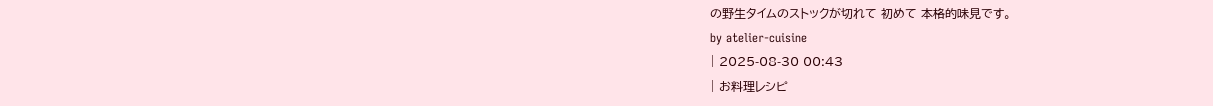の野生タイムのストックが切れて 初めて 本格的味見です。
by atelier-cuisine
| 2025-08-30 00:43
| お料理レシピ